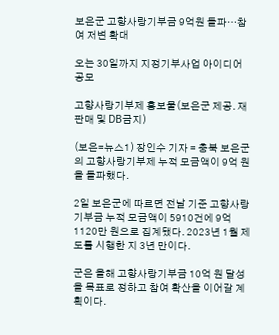보은군 고향사랑기부금 9억원 돌파…참여 저변 확대

오는 30일까지 지정기부사업 아이디어 공모

고향사랑기부제 홍보물(보은군 제공. 재판매 및 DB금지)

(보은=뉴스1) 장인수 기자 = 충북 보은군의 고향사랑기부제 누적 모금액이 9억 원을 돌파했다.

2일 보은군에 따르면 전날 기준 고향사랑기부금 누적 모금액이 5910건에 9억 1120만 원으로 집계됐다. 2023년 1월 제도를 시행한 지 3년 만이다.

군은 올해 고향사랑기부금 10억 원 달성을 목표로 정하고 참여 확산을 이어갈 계획이다.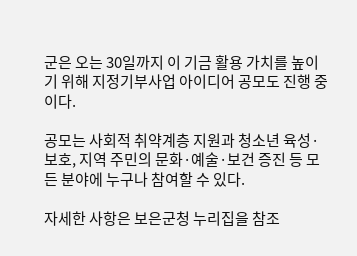군은 오는 30일까지 이 기금 활용 가치를 높이기 위해 지정기부사업 아이디어 공모도 진행 중이다.

공모는 사회적 취약계층 지원과 청소년 육성·보호, 지역 주민의 문화·예술·보건 증진 등 모든 분야에 누구나 참여할 수 있다.

자세한 사항은 보은군청 누리집을 참조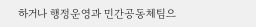하거나 행정운영과 민간공동체팀으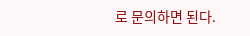로 문의하면 된다.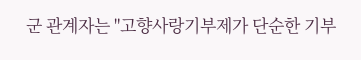군 관계자는 "고향사랑기부제가 단순한 기부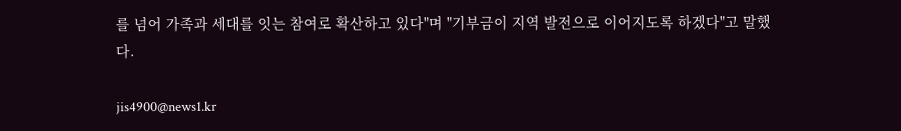를 넘어 가족과 세대를 잇는 참여로 확산하고 있다"며 "기부금이 지역 발전으로 이어지도록 하겠다"고 말했다.

jis4900@news1.kr